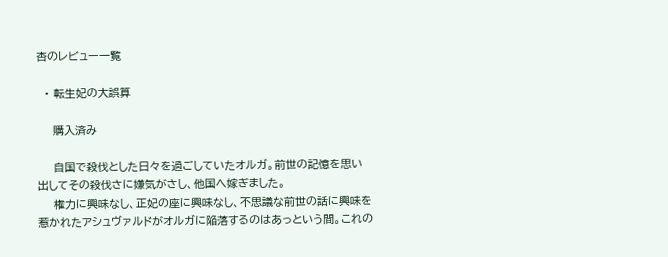杏のレビュー一覧

  • 転生妃の大誤算

    購入済み

    自国で殺伐とした日々を過ごしていたオルガ。前世の記憶を思い出してその殺伐さに嫌気がさし、他国へ嫁ぎました。
    権力に興味なし、正妃の座に興味なし、不思議な前世の話に興味を惹かれたアシュヴァルドがオルガに陥落するのはあっという間。これの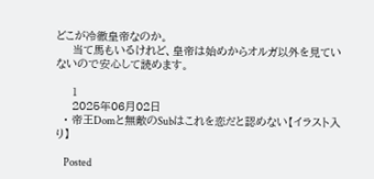どこが冷徹皇帝なのか。
    当て馬もいるけれど、皇帝は始めからオルガ以外を見ていないので安心して読めます。

    1
    2025年06月02日
  • 帝王Domと無敵のSubはこれを恋だと認めない【イラスト入り】

    Posted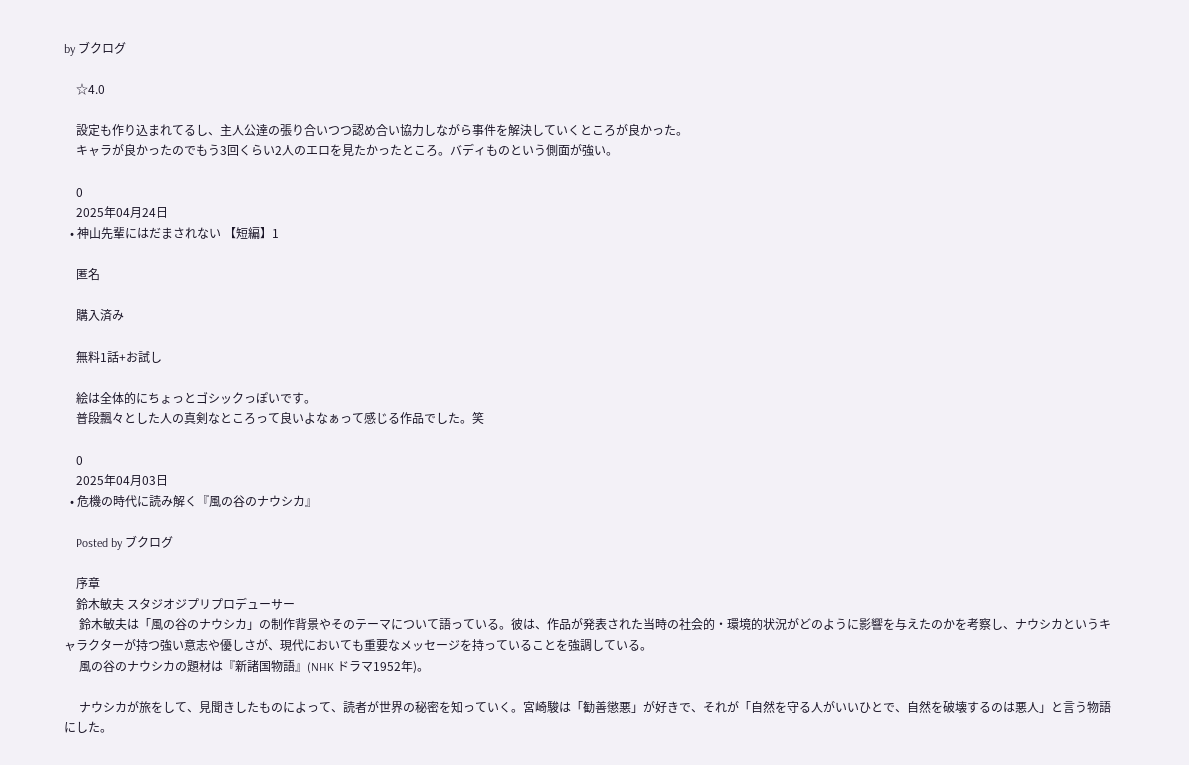by ブクログ

    ☆4.0

    設定も作り込まれてるし、主人公達の張り合いつつ認め合い協力しながら事件を解決していくところが良かった。
    キャラが良かったのでもう3回くらい2人のエロを見たかったところ。バディものという側面が強い。

    0
    2025年04月24日
  • 神山先輩にはだまされない 【短編】1

    匿名

    購入済み

    無料1話+お試し

    絵は全体的にちょっとゴシックっぽいです。
    普段飄々とした人の真剣なところって良いよなぁって感じる作品でした。笑

    0
    2025年04月03日
  • 危機の時代に読み解く『風の谷のナウシカ』

    Posted by ブクログ

    序章
    鈴木敏夫 スタジオジプリプロデューサー
     鈴木敏夫は「風の谷のナウシカ」の制作背景やそのテーマについて語っている。彼は、作品が発表された当時の社会的・環境的状況がどのように影響を与えたのかを考察し、ナウシカというキャラクターが持つ強い意志や優しさが、現代においても重要なメッセージを持っていることを強調している。
     風の谷のナウシカの題材は『新諸国物語』(NHK ドラマ1952年)。

     ナウシカが旅をして、見聞きしたものによって、読者が世界の秘密を知っていく。宮崎駿は「勧善懲悪」が好きで、それが「自然を守る人がいいひとで、自然を破壊するのは悪人」と言う物語にした。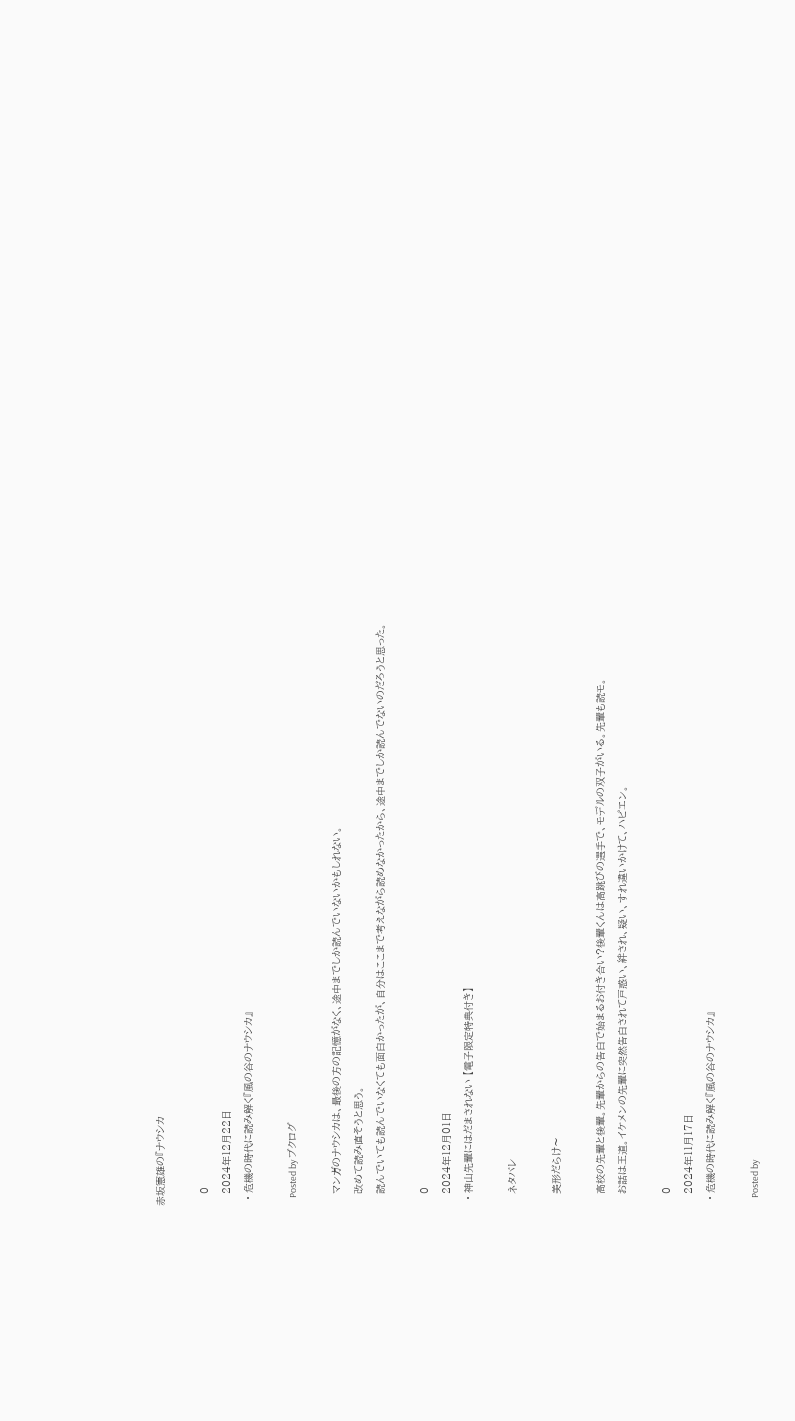赤坂憲雄の『ナウシカ

    0
    2024年12月22日
  • 危機の時代に読み解く『風の谷のナウシカ』

    Posted by ブクログ

    マンガのナウシカは、最後の方の記憶がなく、途中までしか読んでいないかもしれない。
    改めて読み直そうと思う。
    読んでいても読んでいなくても面白かったが、自分はここまで考えながら読めなかったから、途中までしか読んでないのだろうと思った。

    0
    2024年12月01日
  • 神山先輩にはだまされない 【電子限定特典付き】

    ネタバレ

    美形だらけ〜

    高校の先輩と後輩。先輩からの告白で始まるお付き合い?後輩くんは高跳びの選手で、モデルの双子がいる。先輩も読モ。
    お話は王道。イケメンの先輩に突然告白されて戸惑い、絆され、疑い、すれ違いかけて、ハピエン。

    0
    2024年11月17日
  • 危機の時代に読み解く『風の谷のナウシカ』

    Posted by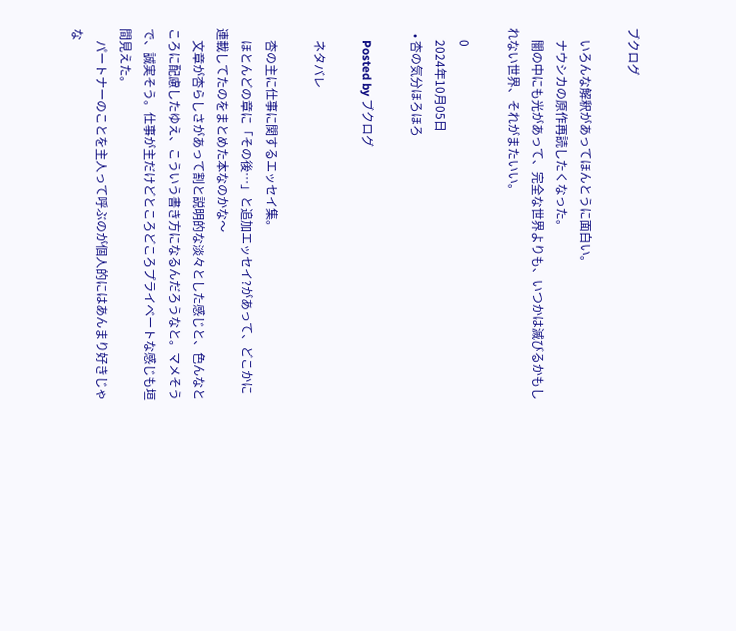ブクログ

    いろんな解釈があってほんとうに面白い。
    ナウシカの原作再読したくなった。
    闇の中にも光があって、完全な世界よりも、いつかは滅びるかもしれない世界、それがまたいい。

    0
    2024年10月05日
  • 杏の気分ほろほろ

    Posted by ブクログ

    ネタバレ

    杏の主に仕事に関するエッセイ集。
    ほとんどの章に「その後…」と追加エッセイ?があって、どこかに連載してたのをまとめた本なのかな〜
    文章が杏らしさがあって割と説明的な淡々とした感じと、色んなところに配慮したゆえ、こういう書き方になるんだろうなと。マメそうで、誠実そう。仕事が主だけどところどころプライベートな感じも垣間見えた。
    パートナーのことを主人って呼ぶのが個人的にはあんまり好きじゃな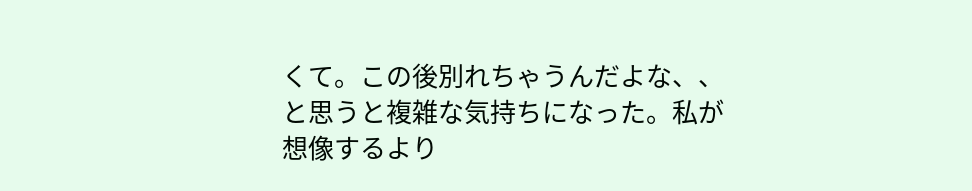くて。この後別れちゃうんだよな、、と思うと複雑な気持ちになった。私が想像するより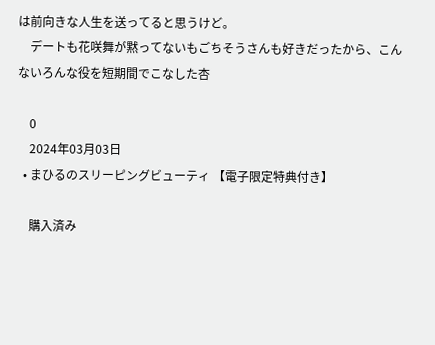は前向きな人生を送ってると思うけど。
    デートも花咲舞が黙ってないもごちそうさんも好きだったから、こんないろんな役を短期間でこなした杏

    0
    2024年03月03日
  • まひるのスリーピングビューティ 【電子限定特典付き】

    購入済み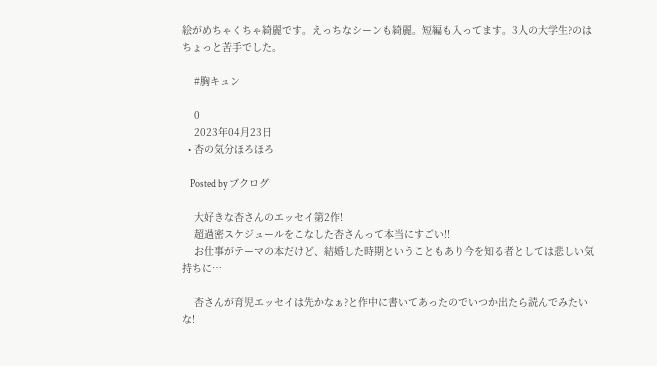絵がめちゃくちゃ綺麗です。えっちなシーンも綺麗。短編も入ってます。3人の大学生?のはちょっと苦手でした。

    #胸キュン

    0
    2023年04月23日
  • 杏の気分ほろほろ

    Posted by ブクログ

    大好きな杏さんのエッセイ第2作!
    超過密スケジュールをこなした杏さんって本当にすごい!!
    お仕事がテーマの本だけど、結婚した時期ということもあり今を知る者としては悲しい気持ちに…

    杏さんが育児エッセイは先かなぁ?と作中に書いてあったのでいつか出たら読んでみたいな!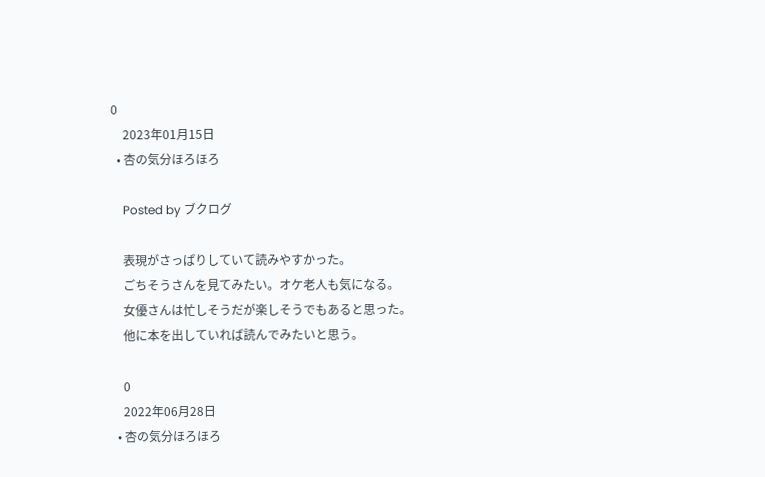0
    2023年01月15日
  • 杏の気分ほろほろ

    Posted by ブクログ

    表現がさっぱりしていて読みやすかった。
    ごちそうさんを見てみたい。オケ老人も気になる。
    女優さんは忙しそうだが楽しそうでもあると思った。
    他に本を出していれば読んでみたいと思う。

    0
    2022年06月28日
  • 杏の気分ほろほろ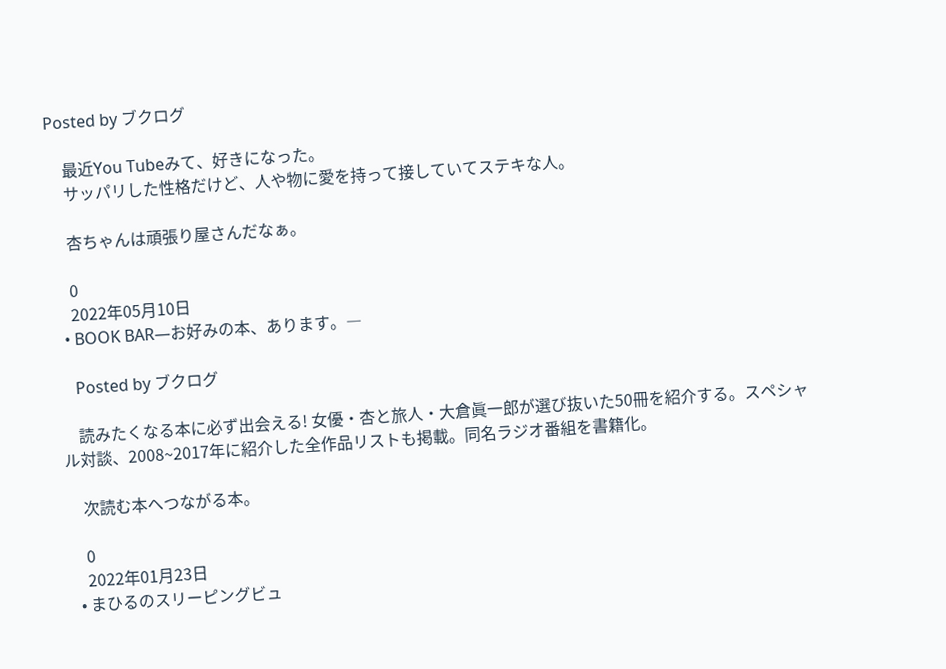Posted by ブクログ

    最近You Tubeみて、好きになった。
    サッパリした性格だけど、人や物に愛を持って接していてステキな人。

    杏ちゃんは頑張り屋さんだなぁ。

    0
    2022年05月10日
  • BOOK BAR―お好みの本、あります。―

    Posted by ブクログ

    読みたくなる本に必ず出会える! 女優・杏と旅人・大倉眞一郎が選び抜いた50冊を紹介する。スペシャル対談、2008~2017年に紹介した全作品リストも掲載。同名ラジオ番組を書籍化。

    次読む本へつながる本。

    0
    2022年01月23日
  • まひるのスリーピングビュ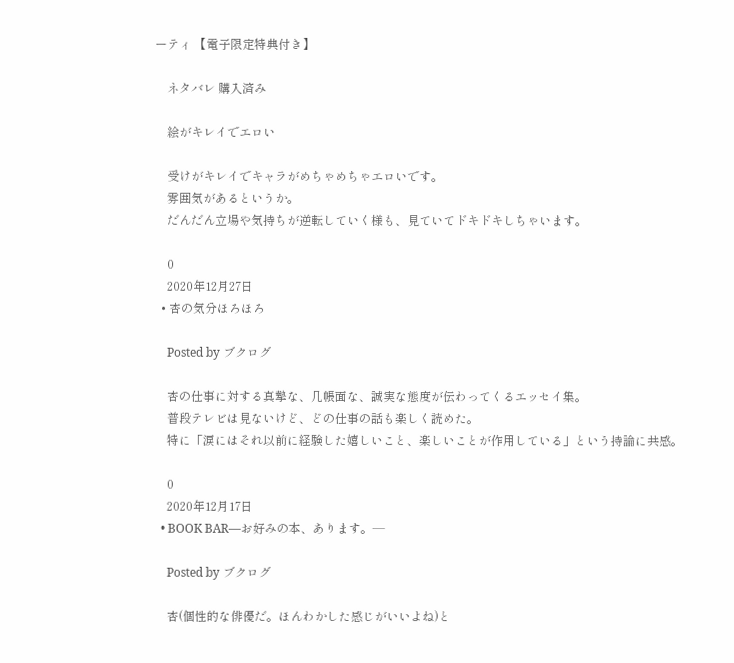ーティ 【電子限定特典付き】

    ネタバレ 購入済み

    絵がキレイでエロい

    受けがキレイでキャラがめちゃめちゃエロいです。
    雰囲気があるというか。
    だんだん立場や気持ちが逆転していく様も、見ていてドキドキしちゃいます。

    0
    2020年12月27日
  • 杏の気分ほろほろ

    Posted by ブクログ

    杏の仕事に対する真摯な、几帳面な、誠実な態度が伝わってくるエッセイ集。
    普段テレビは見ないけど、どの仕事の話も楽しく読めた。
    特に「涙にはそれ以前に経験した嬉しいこと、楽しいことが作用している」という持論に共感。

    0
    2020年12月17日
  • BOOK BAR―お好みの本、あります。―

    Posted by ブクログ

    杏(個性的な俳優だ。ほんわかした感じがいいよね)と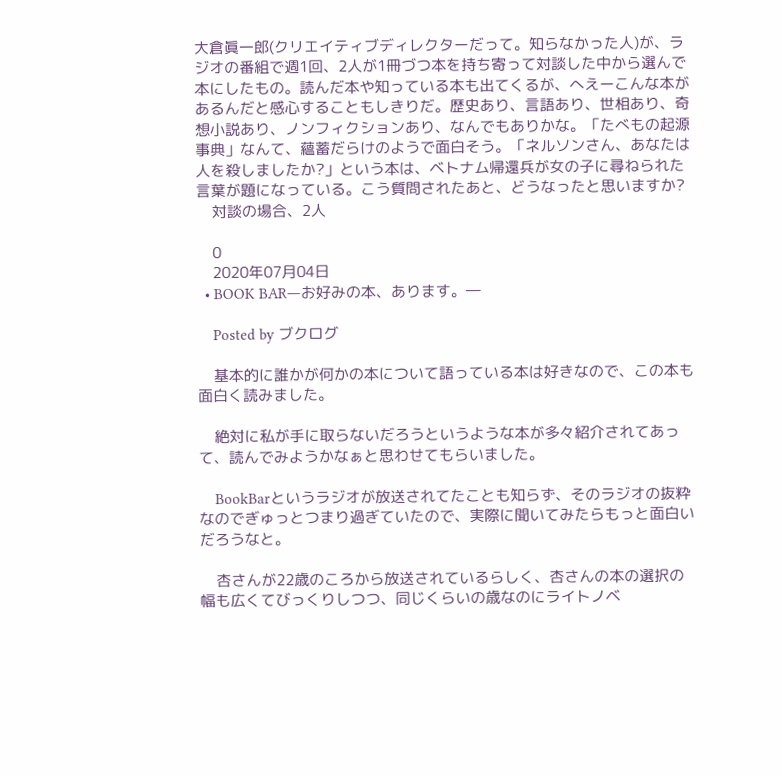大倉眞一郎(クリエイティブディレクターだって。知らなかった人)が、ラジオの番組で週1回、2人が1冊づつ本を持ち寄って対談した中から選んで本にしたもの。読んだ本や知っている本も出てくるが、へえーこんな本があるんだと感心することもしきりだ。歴史あり、言語あり、世相あり、奇想小説あり、ノンフィクションあり、なんでもありかな。「たべもの起源事典」なんて、蘊蓄だらけのようで面白そう。「ネルソンさん、あなたは人を殺しましたか?」という本は、ベトナム帰還兵が女の子に尋ねられた言葉が題になっている。こう質問されたあと、どうなったと思いますか?
    対談の場合、2人

    0
    2020年07月04日
  • BOOK BAR―お好みの本、あります。―

    Posted by ブクログ

    基本的に誰かが何かの本について語っている本は好きなので、この本も面白く読みました。

    絶対に私が手に取らないだろうというような本が多々紹介されてあって、読んでみようかなぁと思わせてもらいました。

    BookBarというラジオが放送されてたことも知らず、そのラジオの抜粋なのでぎゅっとつまり過ぎていたので、実際に聞いてみたらもっと面白いだろうなと。

    杏さんが22歳のころから放送されているらしく、杏さんの本の選択の幅も広くてびっくりしつつ、同じくらいの歳なのにライトノベ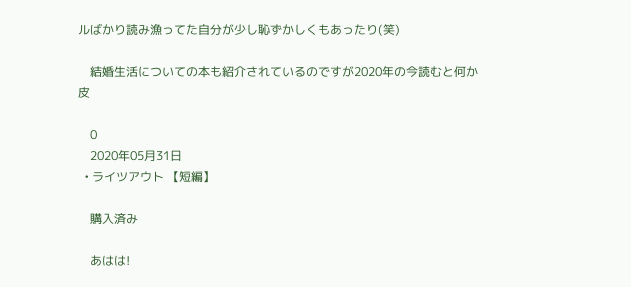ルばかり読み漁ってた自分が少し恥ずかしくもあったり(笑)

    結婚生活についての本も紹介されているのですが2020年の今読むと何か皮

    0
    2020年05月31日
  • ライツアウト 【短編】

    購入済み

    あはは!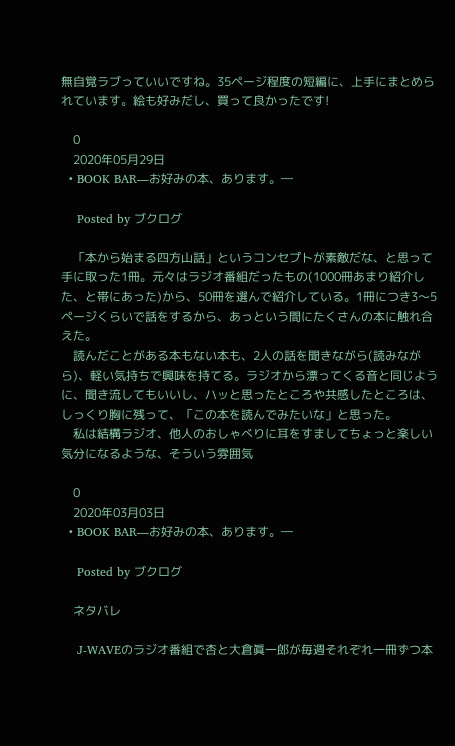無自覚ラブっていいですね。35ページ程度の短編に、上手にまとめられています。絵も好みだし、買って良かったです!

    0
    2020年05月29日
  • BOOK BAR―お好みの本、あります。―

    Posted by ブクログ

    「本から始まる四方山話」というコンセプトが素敵だな、と思って手に取った1冊。元々はラジオ番組だったもの(1000冊あまり紹介した、と帯にあった)から、50冊を選んで紹介している。1冊につき3〜5ページくらいで話をするから、あっという間にたくさんの本に触れ合えた。
    読んだことがある本もない本も、2人の話を聞きながら(読みながら)、軽い気持ちで興味を持てる。ラジオから漂ってくる音と同じように、聞き流してもいいし、ハッと思ったところや共感したところは、しっくり胸に残って、「この本を読んでみたいな」と思った。
    私は結構ラジオ、他人のおしゃべりに耳をすましてちょっと楽しい気分になるような、そういう雰囲気

    0
    2020年03月03日
  • BOOK BAR―お好みの本、あります。―

    Posted by ブクログ

    ネタバレ

    J-WAVEのラジオ番組で杏と大倉眞一郎が毎週それぞれ一冊ずつ本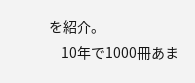を紹介。
    10年で1000冊あま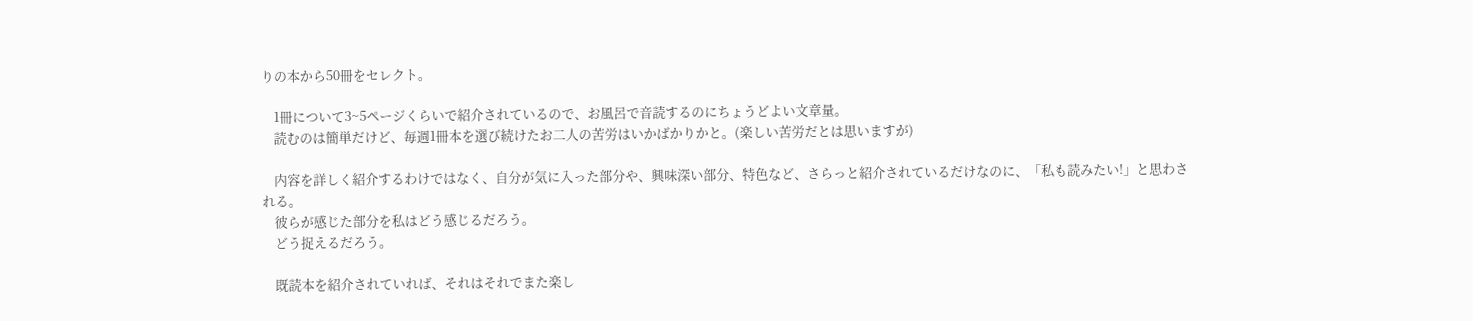りの本から50冊をセレクト。

    1冊について3~5ページくらいで紹介されているので、お風呂で音読するのにちょうどよい文章量。
    読むのは簡単だけど、毎週1冊本を選び続けたお二人の苦労はいかばかりかと。(楽しい苦労だとは思いますが)

    内容を詳しく紹介するわけではなく、自分が気に入った部分や、興味深い部分、特色など、さらっと紹介されているだけなのに、「私も読みたい!」と思わされる。
    彼らが感じた部分を私はどう感じるだろう。
    どう捉えるだろう。

    既読本を紹介されていれば、それはそれでまた楽し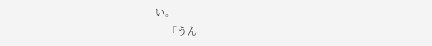い。
    「うん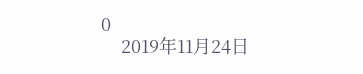0
    2019年11月24日